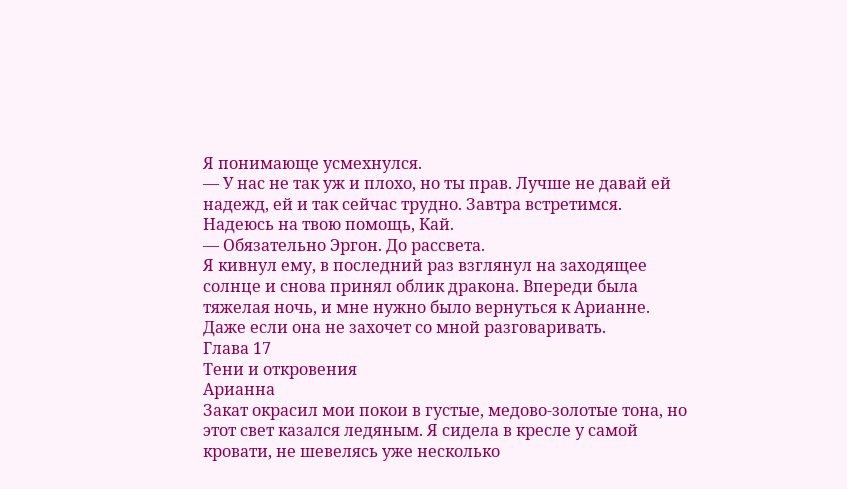Я понимающе усмехнулся.
— У нас не так уж и плохо, но ты прав. Лучше не давай ей надежд, ей и так сейчас трудно. Завтра встретимся. Надеюсь на твою помощь, Кай.
— Обязательно Эргон. До рассвета.
Я кивнул ему, в последний раз взглянул на заходящее солнце и снова принял облик дракона. Впереди была тяжелая ночь, и мне нужно было вернуться к Арианне. Даже если она не захочет со мной разговаривать.
Глава 17
Тени и откровения
Арианна
Закат окрасил мои покои в густые, медово-золотые тона, но этот свет казался ледяным. Я сидела в кресле у самой кровати, не шевелясь уже несколько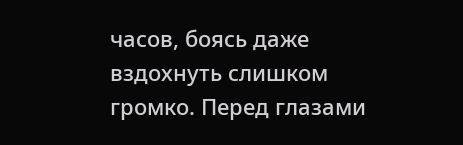часов, боясь даже вздохнуть слишком громко. Перед глазами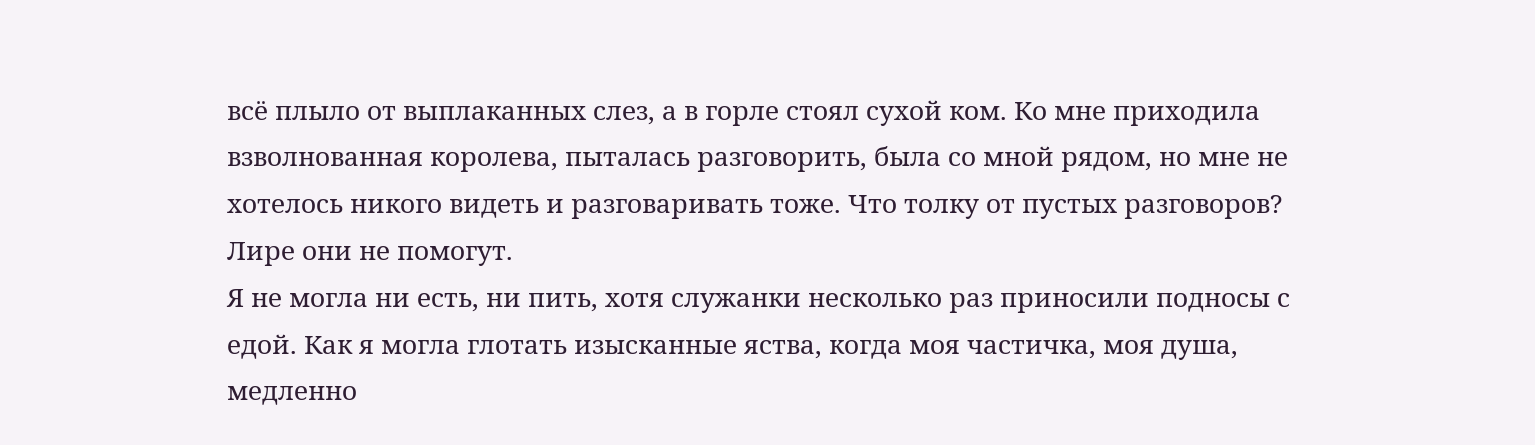всё плыло от выплаканных слез, а в горле стоял сухой ком. Ко мне приходила взволнованная королева, пыталась разговорить, была со мной рядом, но мне не хотелось никого видеть и разговаривать тоже. Что толку от пустых разговоров? Лире они не помогут.
Я не могла ни есть, ни пить, хотя служанки несколько раз приносили подносы с едой. Как я могла глотать изысканные яства, когда моя частичка, моя душа, медленно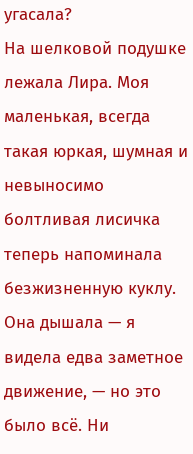угасала?
На шелковой подушке лежала Лира. Моя маленькая, всегда такая юркая, шумная и невыносимо болтливая лисичка теперь напоминала безжизненную куклу. Она дышала — я видела едва заметное движение, — но это было всё. Ни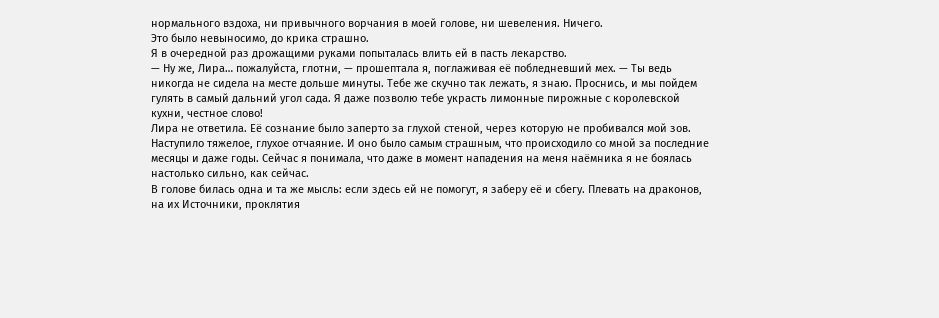нормального вздоха, ни привычного ворчания в моей голове, ни шевеления. Ничего.
Это было невыносимо, до крика страшно.
Я в очередной раз дрожащими руками попыталась влить ей в пасть лекарство.
— Ну же, Лира… пожалуйста, глотни, — прошептала я, поглаживая её побледневший мех. — Ты ведь никогда не сидела на месте дольше минуты. Тебе же скучно так лежать, я знаю. Проснись, и мы пойдем гулять в самый дальний угол сада. Я даже позволю тебе украсть лимонные пирожные с королевской кухни, честное слово!
Лира не ответила. Её сознание было заперто за глухой стеной, через которую не пробивался мой зов. Наступило тяжелое, глухое отчаяние. И оно было самым страшным, что происходило со мной за последние месяцы и даже годы. Сейчас я понимала, что даже в момент нападения на меня наёмника я не боялась настолько сильно, как сейчас.
В голове билась одна и та же мысль: если здесь ей не помогут, я заберу её и сбегу. Плевать на драконов, на их Источники, проклятия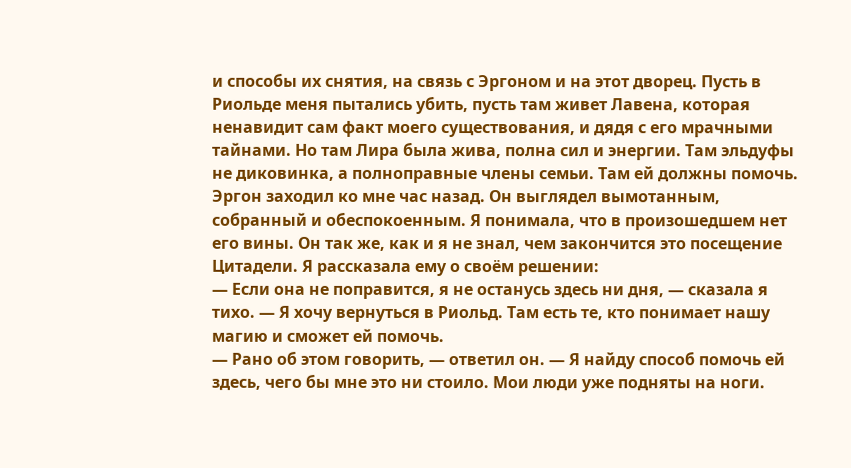и способы их снятия, на связь с Эргоном и на этот дворец. Пусть в Риольде меня пытались убить, пусть там живет Лавена, которая ненавидит сам факт моего существования, и дядя с его мрачными тайнами. Но там Лира была жива, полна сил и энергии. Там эльдуфы не диковинка, а полноправные члены семьи. Там ей должны помочь.
Эргон заходил ко мне час назад. Он выглядел вымотанным, собранный и обеспокоенным. Я понимала, что в произошедшем нет его вины. Он так же, как и я не знал, чем закончится это посещение Цитадели. Я рассказала ему о своём решении:
— Если она не поправится, я не останусь здесь ни дня, — сказала я тихо. — Я хочу вернуться в Риольд. Там есть те, кто понимает нашу магию и сможет ей помочь.
— Рано об этом говорить, — ответил он. — Я найду способ помочь ей здесь, чего бы мне это ни стоило. Мои люди уже подняты на ноги.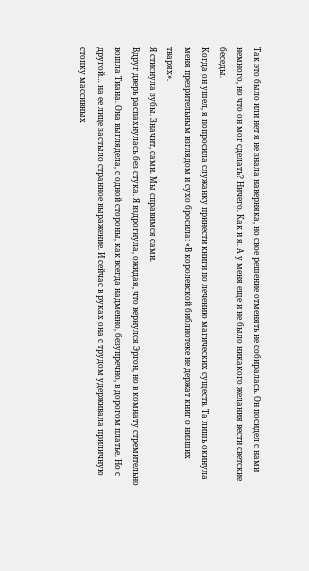Так это было или нет я не знала наверняка, но свое решение отменять не собиралась. Он посидел с нами немного, но что он мог сделать? Ничего. Как и я. А у меня еще и не было никакого желания вести светские беседы.
Когда он ушел, я попросила служанку принести книги по лечению магических существ. Та лишь окинула меня презрительным взглядом и сухо бросила: «В королевской библиотеке не держат книг о низших тварях».
Я стиснула зубы. Значит, сами. Мы справимся сами.
Вдруг дверь распахнулась без стука. Я вздрогнула, ожидая, что вернулся Эргон, но в комнату стремительно вошла Тиана. Она выглядела, с одной стороны, как всегда надменно, безупречно, в дорогом платье. Но с другой… на ее лице застыло странное выражение. И сейчас в руках она с трудом удерживала приличную стопку массивных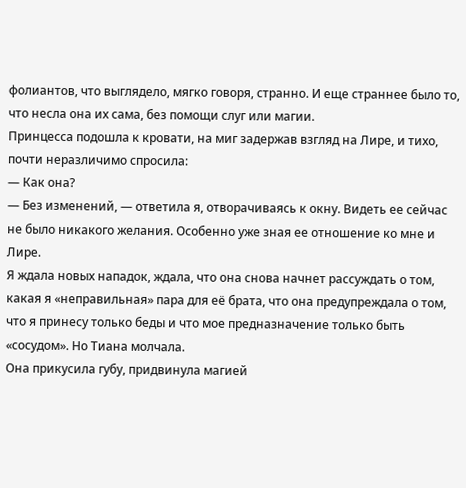фолиантов, что выглядело, мягко говоря, странно. И еще страннее было то, что несла она их сама, без помощи слуг или магии.
Принцесса подошла к кровати, на миг задержав взгляд на Лире, и тихо, почти неразличимо спросила:
— Как она?
— Без изменений, — ответила я, отворачиваясь к окну. Видеть ее сейчас не было никакого желания. Особенно уже зная ее отношение ко мне и Лире.
Я ждала новых нападок, ждала, что она снова начнет рассуждать о том, какая я «неправильная» пара для её брата, что она предупреждала о том, что я принесу только беды и что мое предназначение только быть «сосудом». Но Тиана молчала.
Она прикусила губу, придвинула магией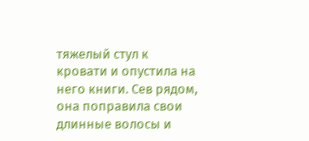тяжелый стул к кровати и опустила на него книги. Сев рядом, она поправила свои длинные волосы и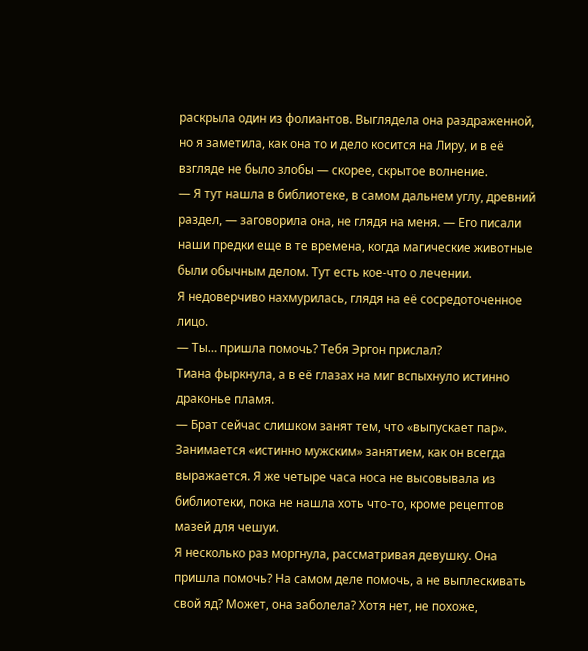раскрыла один из фолиантов. Выглядела она раздраженной, но я заметила, как она то и дело косится на Лиру, и в её взгляде не было злобы — скорее, скрытое волнение.
— Я тут нашла в библиотеке, в самом дальнем углу, древний раздел, — заговорила она, не глядя на меня. — Его писали наши предки еще в те времена, когда магические животные были обычным делом. Тут есть кое-что о лечении.
Я недоверчиво нахмурилась, глядя на её сосредоточенное лицо.
— Ты… пришла помочь? Тебя Эргон прислал?
Тиана фыркнула, а в её глазах на миг вспыхнуло истинно драконье пламя.
— Брат сейчас слишком занят тем, что «выпускает пар». Занимается «истинно мужским» занятием, как он всегда выражается. Я же четыре часа носа не высовывала из библиотеки, пока не нашла хоть что-то, кроме рецептов мазей для чешуи.
Я несколько раз моргнула, рассматривая девушку. Она пришла помочь? На самом деле помочь, а не выплескивать свой яд? Может, она заболела? Хотя нет, не похоже,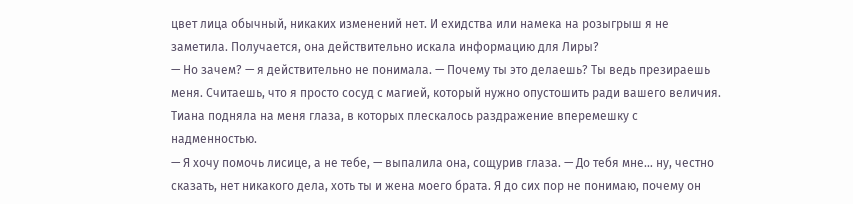цвет лица обычный, никаких изменений нет. И ехидства или намека на розыгрыш я не заметила. Получается, она действительно искала информацию для Лиры?
— Но зачем? — я действительно не понимала. — Почему ты это делаешь? Ты ведь презираешь меня. Считаешь, что я просто сосуд с магией, который нужно опустошить ради вашего величия.
Тиана подняла на меня глаза, в которых плескалось раздражение вперемешку с надменностью.
— Я хочу помочь лисице, а не тебе, — выпалила она, сощурив глаза. — До тебя мне… ну, честно сказать, нет никакого дела, хоть ты и жена моего брата. Я до сих пор не понимаю, почему он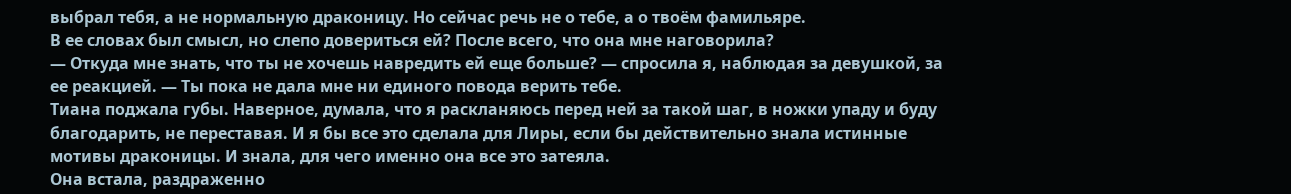выбрал тебя, а не нормальную драконицу. Но сейчас речь не о тебе, а о твоём фамильяре.
В ее словах был смысл, но слепо довериться ей? После всего, что она мне наговорила?
— Откуда мне знать, что ты не хочешь навредить ей еще больше? — спросила я, наблюдая за девушкой, за ее реакцией. — Ты пока не дала мне ни единого повода верить тебе.
Тиана поджала губы. Наверное, думала, что я раскланяюсь перед ней за такой шаг, в ножки упаду и буду благодарить, не переставая. И я бы все это сделала для Лиры, если бы действительно знала истинные мотивы драконицы. И знала, для чего именно она все это затеяла.
Она встала, раздраженно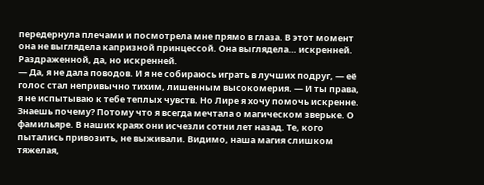передернула плечами и посмотрела мне прямо в глаза. В этот момент она не выглядела капризной принцессой. Она выглядела… искренней. Раздраженной, да, но искренней.
— Да, я не дала поводов. И я не собираюсь играть в лучших подруг, — её голос стал непривычно тихим, лишенным высокомерия. — И ты права, я не испытываю к тебе теплых чувств. Но Лире я хочу помочь искренне. Знаешь почему? Потому что я всегда мечтала о магическом зверьке. О фамильяре. В наших краях они исчезли сотни лет назад. Те, кого пытались привозить, не выживали. Видимо, наша магия слишком тяжелая,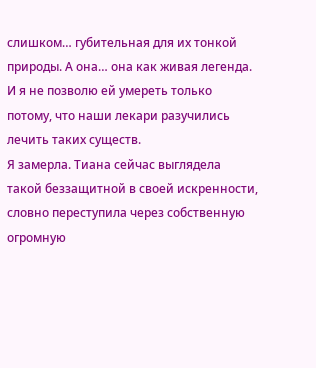слишком… губительная для их тонкой природы. А она… она как живая легенда. И я не позволю ей умереть только потому, что наши лекари разучились лечить таких существ.
Я замерла. Тиана сейчас выглядела такой беззащитной в своей искренности, словно переступила через собственную огромную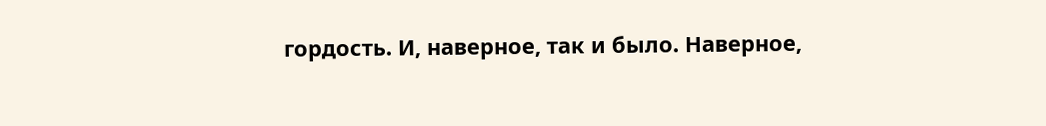гордость. И, наверное, так и было. Наверное,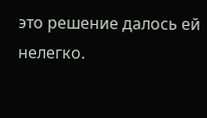это решение далось ей нелегко.